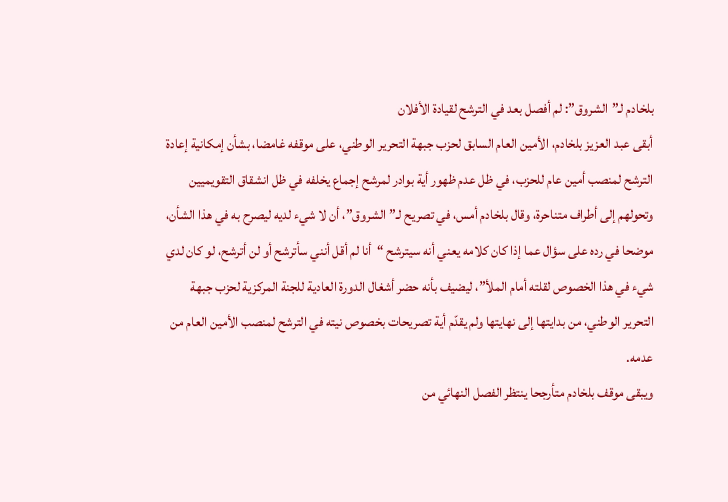بلخادم لـ”الشروق”: لم أفصل بعد في الترشح لقيادة الأفلان
أبقى عبد العزيز بلخادم، الأمين العام السابق لحزب جبهة التحرير الوطني، على موقفه غامضا، بشأن إمكانية إعادة الترشح لمنصب أمين عام للحزب، في ظل عدم ظهور أية بوادر لمرشح إجماع يخلفه في ظل انشقاق التقويميين وتحولهم إلى أطراف متناحرة، وقال بلخادم أمس، في تصريح لـ”الشروق”، أن لا شيء لديه ليصرح به في هذا الشأن، موضحا في رده على سؤال عما إذا كان كلامه يعني أنه سيترشح “أنا لم أقل أنني سأترشح أو لن أترشح، لو كان لدي شيء في هذا الخصوص لقلته أمام الملأ”، ليضيف بأنه حضر أشغال الدورة العادية للجنة المركزية لحزب جبهة التحرير الوطني، من بدايتها إلى نهايتها ولم يقدّم أية تصريحات بخصوص نيته في الترشح لمنصب الأمين العام من عدمه.
ويبقى موقف بلخادم متأرجحا ينتظر الفصل النهائي من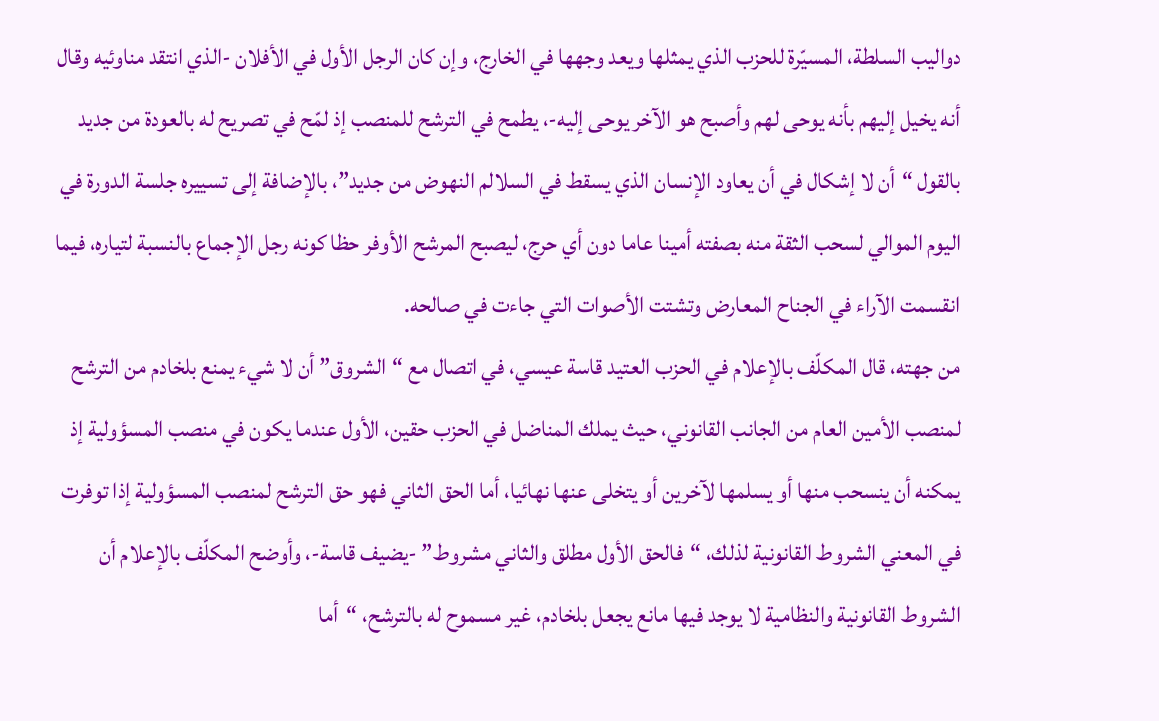دواليب السلطة، المسيّرة للحزب الذي يمثلها ويعد وجهها في الخارج، وإن كان الرجل الأول في الأفلان -الذي انتقد مناوئيه وقال أنه يخيل إليهم بأنه يوحى لهم وأصبح هو الآخر يوحى إليه-، يطمح في الترشح للمنصب إذ لمّح في تصريح له بالعودة من جديد بالقول “أن لا إشكال في أن يعاود الإنسان الذي يسقط في السلالم النهوض من جديد”، بالإضافة إلى تسييره جلسة الدورة في اليوم الموالي لسحب الثقة منه بصفته أمينا عاما دون أي حرج، ليصبح المرشح الأوفر حظا كونه رجل الإجماع بالنسبة لتياره، فيما انقسمت الآراء في الجناح المعارض وتشتت الأصوات التي جاءت في صالحه.
من جهته، قال المكلّف بالإعلام في الحزب العتيد قاسة عيسي، في اتصال مع “الشروق” أن لا شيء يمنع بلخادم من الترشح لمنصب الأمين العام من الجانب القانوني، حيث يملك المناضل في الحزب حقين، الأول عندما يكون في منصب المسؤولية إذ يمكنه أن ينسحب منها أو يسلمها لآخرين أو يتخلى عنها نهائيا، أما الحق الثاني فهو حق الترشح لمنصب المسؤولية إذا توفرت في المعني الشروط القانونية لذلك، “فالحق الأول مطلق والثاني مشروط” -يضيف قاسة-، وأوضح المكلّف بالإعلام أن الشروط القانونية والنظامية لا يوجد فيها مانع يجعل بلخادم، غير مسموح له بالترشح، “أما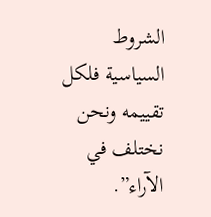الشروط السياسية فلكل تقييمه ونحن نختلف في الآراء”.